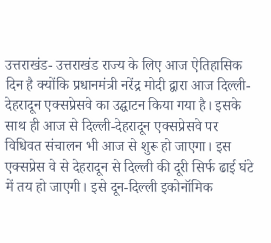उत्तराखंड- उत्तराखंड राज्य के लिए आज ऐतिहासिक दिन है क्योंकि प्रधानमंत्री नरेंद्र मोदी द्वारा आज दिल्ली-देहरादून एक्सप्रेसवे का उद्घाटन किया गया है। इसके साथ ही आज से दिल्ली-देहरादून एक्सप्रेसवे पर विधिवत संचालन भी आज से शुरू हो जाएगा। इस एक्सप्रेस वे से देहरादून से दिल्ली की दूरी सिर्फ ढाई घंटे में तय हो जाएगी। इसे दून-दिल्ली इकोनॉमिक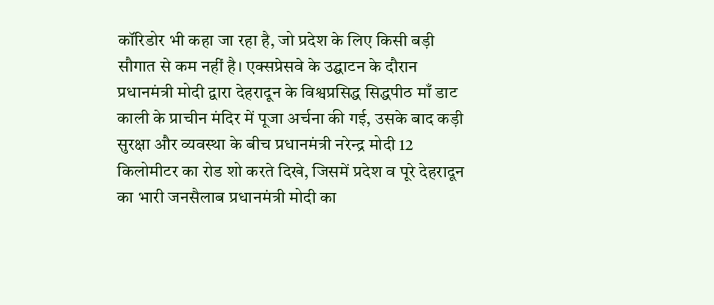कॉरिडोर भी कहा जा रहा है, जो प्रदेश के लिए किसी बड़ी सौगात से कम नहीं है। एक्सप्रेसवे के उद्घाटन के दौरान प्रधानमंत्री मोदी द्वारा देहरादून के विश्वप्रसिद्ध सिद्धपीठ माँ डाट काली के प्राचीन मंदिर में पूजा अर्चना की गई, उसके बाद कड़ी सुरक्षा और व्यवस्था के बीच प्रधानमंत्री नरेन्द्र मोदी 12 किलोमीटर का रोड शो करते दिखे, जिसमें प्रदेश व पूरे देहरादून का भारी जनसैलाब प्रधानमंत्री मोदी का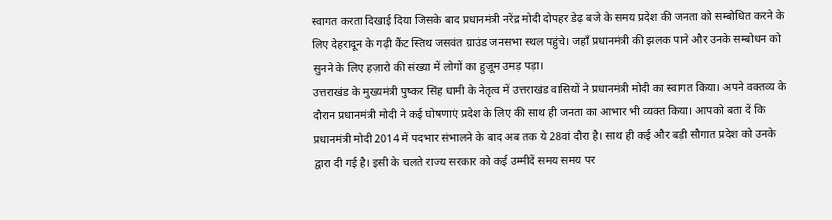स्वागत करता दिखाई दिया जिसके बाद प्रधानमंत्री नरेंद्र मोदी दोपहर डेढ़ बजे के समय प्रदेश की जनता को सम्बोधित करने के लिए देहरादून के गढ़ी कैंट स्तिथ जसवंत ग्राउंड जनसभा स्थल पहुंचे। जहाँ प्रधानमंत्री की झलक पाने और उनके सम्बोधन को सुनने के लिए हज़ारो की संख्या में लोगों का हुज़ूम उमड़ पड़ा।
उत्तराखंड के मुख्यमंत्री पुष्कर सिंह धामी के नेतृत्व में उत्तराखंड वासियों ने प्रधानमंत्री मोदी का स्वागत किया। अपने वक्तव्य के दौरान प्रधानमंत्री मोदी ने कई घोषणाएं प्रदेश के लिए की साथ ही जनता का आभार भी व्यक्त किया। आपको बता दें कि प्रधानमंत्री मोदी 2014 में पदभार संभालने के बाद अब तक ये 28वां दौरा है। साथ ही कई और बड़ी सौगात प्रदेश को उनके द्वारा दी गई है। इसी के चलते राज्य सरकार को कई उम्मीदें समय समय पर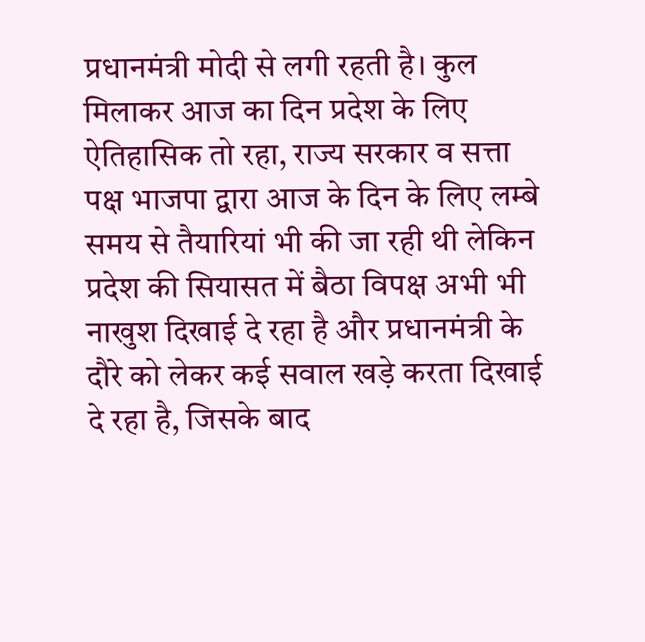प्रधानमंत्री मोदी से लगी रहती है। कुल मिलाकर आज का दिन प्रदेश के लिए ऐतिहासिक तो रहा, राज्य सरकार व सत्ता पक्ष भाजपा द्वारा आज के दिन के लिए लम्बे समय से तैयारियां भी की जा रही थी लेकिन प्रदेश की सियासत में बैठा विपक्ष अभी भी नाखुश दिखाई दे रहा है और प्रधानमंत्री के दौरे को लेकर कई सवाल खड़े करता दिखाई दे रहा है, जिसके बाद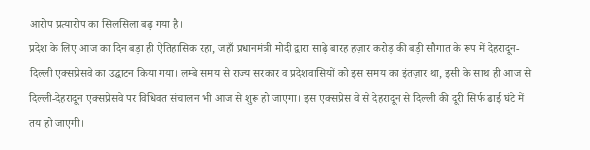आरोप प्रत्यारोप का सिलसिला बढ़ गया है।
प्रदेश के लिए आज का दिन बड़ा ही ऐतिहासिक रहा, जहाँ प्रधानमंत्री मोदी द्वारा साढ़े बारह हज़ार करोड़ की बड़ी सौगात के रूप में देहरादून- दिल्ली एक्सप्रेसवे का उद्घाटन किया गया। लम्बे समय से राज्य सरकार व प्रदेशवासियों को इस समय का इंतज़ार था, इसी के साथ ही आज से दिल्ली-देहरादून एक्सप्रेसवे पर विधिवत संचालन भी आज से शुरू हो जाएगा। इस एक्सप्रेस वे से देहरादून से दिल्ली की दूरी सिर्फ ढाई घंटे में तय हो जाएगी।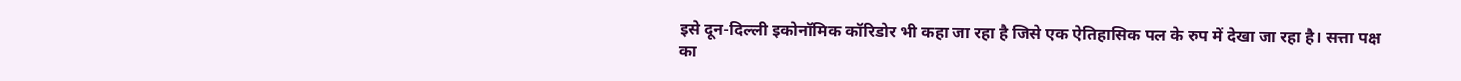इसे दून-दिल्ली इकोनॉमिक कॉरिडोर भी कहा जा रहा है जिसे एक ऐतिहासिक पल के रुप में देखा जा रहा है। सत्ता पक्ष का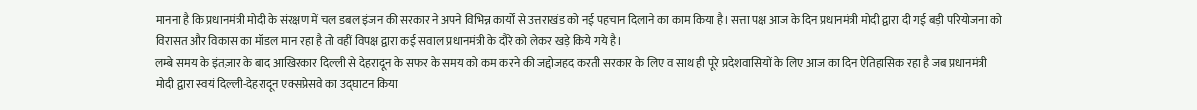मानना है कि प्रधानमंत्री मोदी के संरक्षण में चल डबल इंजन की सरकार ने अपने विभिन्न कार्यों से उत्तराखंड को नई पहचान दिलाने का काम किया है। सत्ता पक्ष आज के दिन प्रधानमंत्री मोदी द्वारा दी गई बड़ी परियोजना को विरासत और विकास का मॉडल मान रहा है तो वहीं विपक्ष द्वारा कई सवाल प्रधानमंत्री के दौरे को लेकर खड़े किये गये है।
लम्बे समय के इंतज़ार के बाद आखिरकार दिल्ली से देहरादून के सफर के समय को कम करने की जद्दोजहद करती सरकार के लिए व साथ ही पूरे प्रदेशवासियों के लिए आज का दिन ऐतिहासिक रहा है जब प्रधानमंत्री मोदी द्वारा स्वयं दिल्ली-देहरादून एक्सप्रेसवे का उद्घाटन किया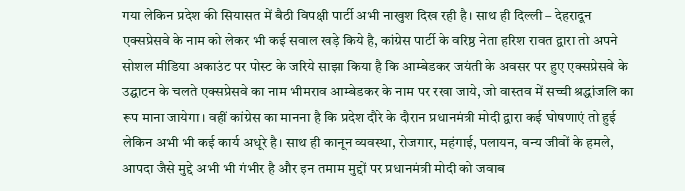गया लेकिन प्रदेश की सियासत में बैठी विपक्षी पार्टी अभी नाखुश दिख रही है। साथ ही दिल्ली – देहरादून एक्सप्रेसवे के नाम को लेकर भी कई सवाल खड़े किये है, कांग्रेस पार्टी के वरिष्ठ नेता हरिश रावत द्वारा तो अपने सोशल मीडिया अकाउंट पर पोस्ट के जरिये साझा किया है कि आम्बेडकर जयंती के अवसर पर हुए एक्सप्रेसवे के उद्घाटन के चलते एक्सप्रेसवे का नाम भीमराव आम्बेडकर के नाम पर रखा जाये, जो वास्तव में सच्ची श्रद्धांजलि का रूप माना जायेगा। वहीं कांग्रेस का मानना है कि प्रदेश दौरे के दौरान प्रधानमंत्री मोदी द्वारा कई घोषणाएं तो हुई लेकिन अभी भी कई कार्य अधूरे है। साथ ही कानून व्यवस्था, रोजगार, महंगाई, पलायन, वन्य जीवों के हमले, आपदा जैसे मुद्दे अभी भी गंभीर है और इन तमाम मुद्दों पर प्रधानमंत्री मोदी को जवाब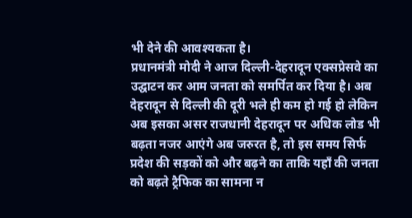भी देने की आवश्यकता है।
प्रधानमंत्री मोदी ने आज दिल्ली-देहरादून एक्सप्रेसवे का उद्घाटन कर आम जनता को समर्पित कर दिया है। अब देहरादून से दिल्ली की दूरी भले ही कम हो गई हो लेकिन अब इसका असर राजधानी देहरादून पर अधिक लोड भी बढ़ता नजर आएंगे अब जरुरत है, तो इस समय सिर्फ प्रदेश की सड़कों को और बढ़ने का ताकि यहाँ की जनता को बढ़ते ट्रैफिक का सामना न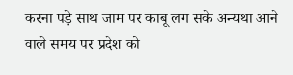करना पड़े साथ जाम पर काबू लग सके अन्यथा आने वाले समय पर प्रदेश को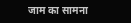जाम का सामना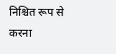निश्चित रूप से करना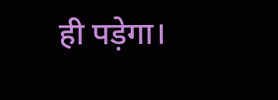ही पड़ेगा।